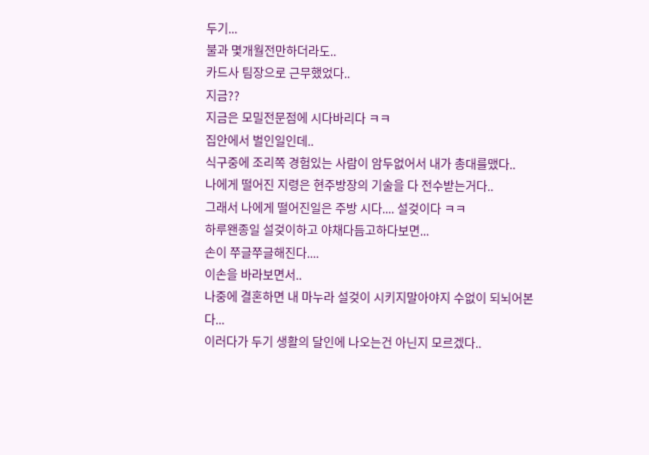두기...
불과 몇개월전만하더라도..
카드사 팀장으로 근무했었다..
지금??
지금은 모밀전문점에 시다바리다 ㅋㅋ
집안에서 벌인일인데..
식구중에 조리쪽 경험있는 사람이 암두없어서 내가 총대를맸다..
나에게 떨어진 지령은 현주방장의 기술을 다 전수받는거다..
그래서 나에게 떨어진일은 주방 시다.... 설겆이다 ㅋㅋ
하루왠종일 설겆이하고 야채다듬고하다보면...
손이 쭈글쭈글해진다....
이손을 바라보면서..
나중에 결혼하면 내 마누라 설겆이 시키지말아야지 수없이 되뇌어본다...
이러다가 두기 생활의 달인에 나오는건 아닌지 모르겠다..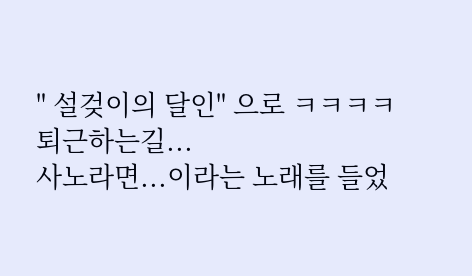" 설겆이의 달인" 으로 ㅋㅋㅋㅋ
퇴근하는길...
사노라면...이라는 노래를 들었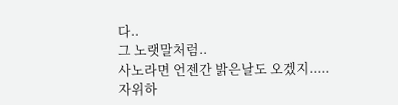다..
그 노랫말처럼..
사노라면 언젠간 밝은날도 오겠지.....
자위하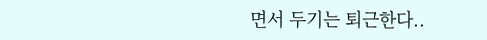면서 두기는 퇴근한다..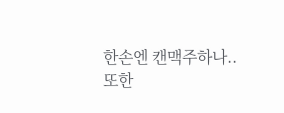한손엔 캔맥주하나..
또한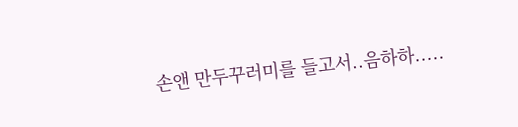손앤 만두꾸러미를 들고서..음하하.....